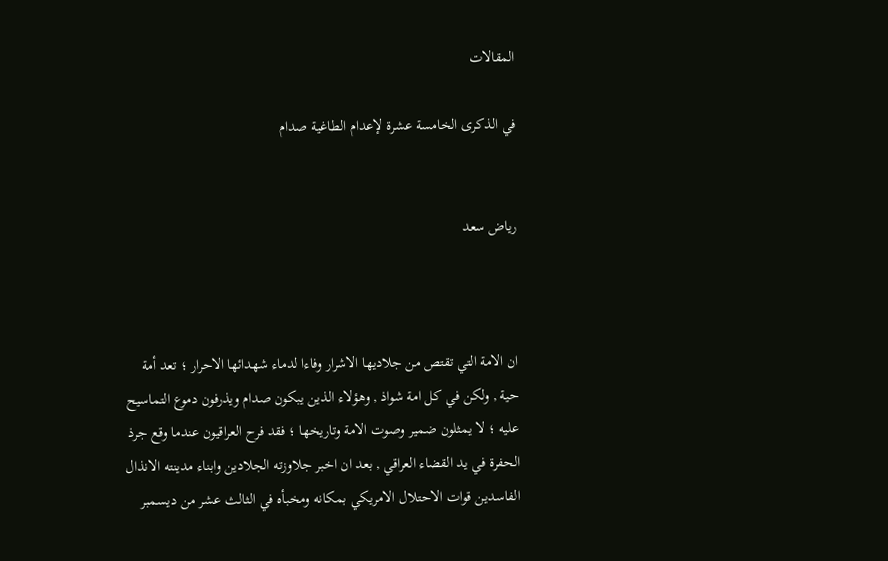المقالات

في الذكرى الخامسة عشرة لإعدام الطاغية صدام


رياض سعد



ان الامة التي تقتص من جلاديها الاشرار وفاءا لدماء شهدائها الاحرار ؛ تعد أمة حية , ولكن في كل امة شواذ , وهؤلاء الذين يبكون صدام ويذرفون دموع التماسيح عليه ؛ لا يمثلون ضمير وصوت الامة وتاريخها ؛ فقد فرح العراقيون عندما وقع جرذ الحفرة في يد القضاء العراقي , بعد ان اخبر جلاوزته الجلادين وابناء مدينته الانذال الفاسدين قوات الاحتلال الامريكي بمكانه ومخبأه في الثالث عشر من ديسمبر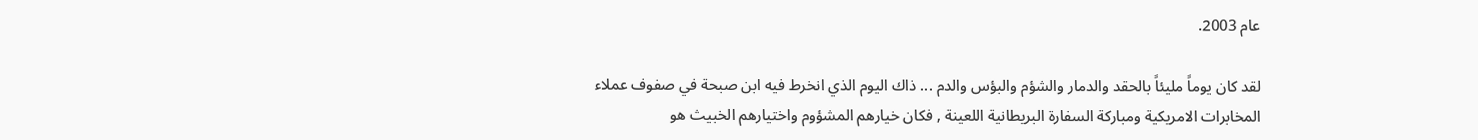عام 2003.

لقد كان يوماً مليئاً بالحقد والدمار والشؤم والبؤس والدم ... ذاك اليوم الذي انخرط فيه ابن صبحة في صفوف عملاء المخابرات الامريكية ومباركة السفارة البريطانية اللعينة , فكان خيارهم المشؤوم واختيارهم الخبيث هو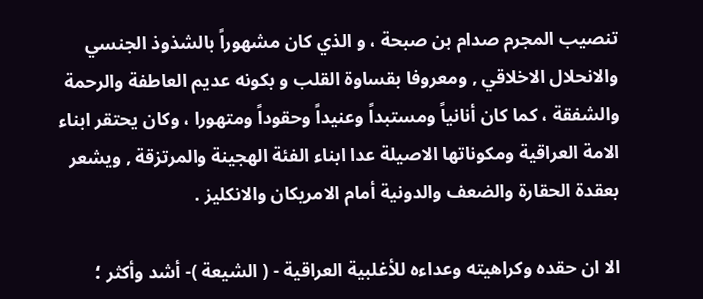تنصيب المجرم صدام بن صبحة ، و الذي كان مشهوراً بالشذوذ الجنسي والانحلال الاخلاقي , ومعروفا بقساوة القلب و بكونه عديم العاطفة والرحمة والشفقة ، كما كان أنانياً ومستبداً وعنيداً وحقوداً ومتهورا ، وكان يحتقر ابناء الامة العراقية ومكوناتها الاصيلة عدا ابناء الفئة الهجينة والمرتزقة , ويشعر بعقدة الحقارة والضعف والدونية أمام الامريكان والانكليز .

الا ان حقده وكراهيته وعداءه للأغلبية العراقية - ( الشيعة )- أشد وأكثر ؛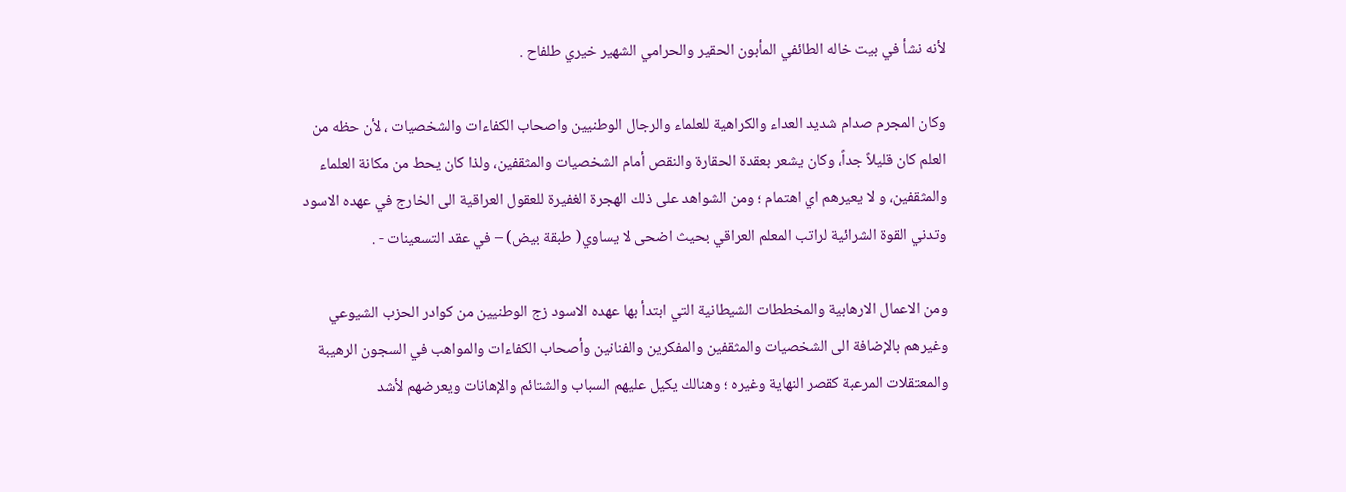لأنه نشأ في بيت خاله الطائفي المأبون الحقير والحرامي الشهير خيري طلفاح .

وكان المجرم صدام شديد العداء والكراهية للعلماء والرجال الوطنيين واصحاب الكفاءات والشخصيات ، لأن حظه من العلم كان قليلاً جداً، وكان يشعر بعقدة الحقارة والنقص أمام الشخصيات والمثقفين، ولذا كان يحط من مكانة العلماء والمثقفين، و لا يعيرهم اي اهتمام ؛ ومن الشواهد على ذلك الهجرة الغفيرة للعقول العراقية الى الخارج في عهده الاسود وتدني القوة الشرائية لراتب المعلم العراقي بحيث اضحى لا يساوي( طبقة بيض) – في عقد التسعينات - .

ومن الاعمال الارهابية والمخططات الشيطانية التي ابتدأ بها عهده الاسود زج الوطنيين من كوادر الحزب الشيوعي وغيرهم بالإضافة الى الشخصيات والمثقفين والمفكرين والفنانين وأصحاب الكفاءات والمواهب في السجون الرهيبة والمعتقلات المرعبة كقصر النهاية وغيره ؛ وهنالك يكيل عليهم السباب والشتائم والإهانات ويعرضهم لأشد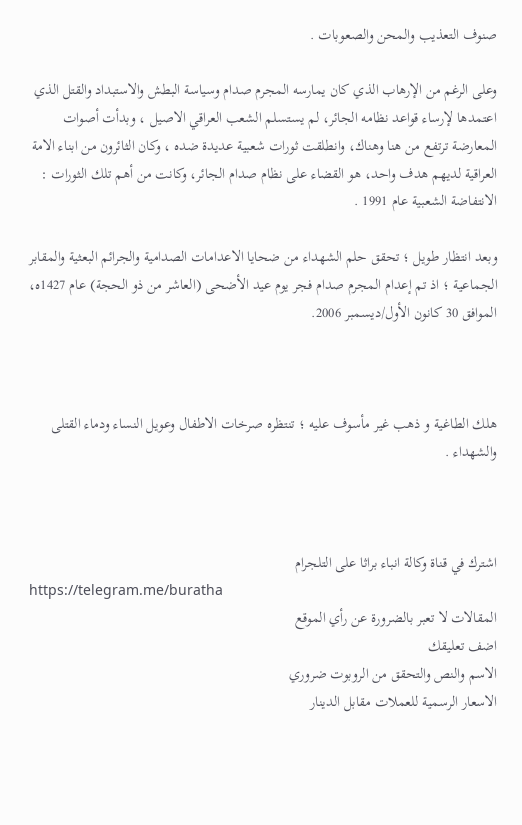صنوف التعذيب والمحن والصعوبات .

وعلى الرغم من الإرهاب الذي كان يمارسه المجرم صدام وسياسة البطش والاستبداد والقتل الذي اعتمدها لإرساء قواعد نظامه الجائر، لم يستسلم الشعب العراقي الاصيل ، وبدأت أصوات المعارضة ترتفع من هنا وهناك، وانطلقت ثورات شعبية عديدة ضده ، وكان الثائرون من ابناء الامة العراقية لديهم هدف واحد، هو القضاء على نظام صدام الجائر، وكانت من أهم تلك الثورات : الانتفاضة الشعبية عام 1991 .

وبعد انتظار طويل ؛ تحقق حلم الشهداء من ضحايا الاعدامات الصدامية والجرائم البعثية والمقابر الجماعية ؛ اذ تم إعدام المجرم صدام فجر يوم عيد الأضحى (العاشر من ذو الحجة) عام 1427ه، الموافق 30 كانون الأول/ديسمبر 2006.



هلك الطاغية و ذهب غير مأسوف عليه ؛ تنتظره صرخات الاطفال وعويل النساء ودماء القتلى والشهداء .



اشترك في قناة وكالة انباء براثا على التلجرام
https://telegram.me/buratha
المقالات لا تعبر بالضرورة عن رأي الموقع
اضف تعليقك
الاسم والنص والتحقق من الروبوت ضروري
الاسعار الرسمية للعملات مقابل الدينار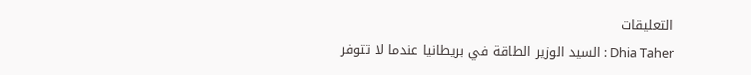التعليقات
Dhia Taher : السيد الوزير الطاقة في بريطانيا عندما لا تتوفر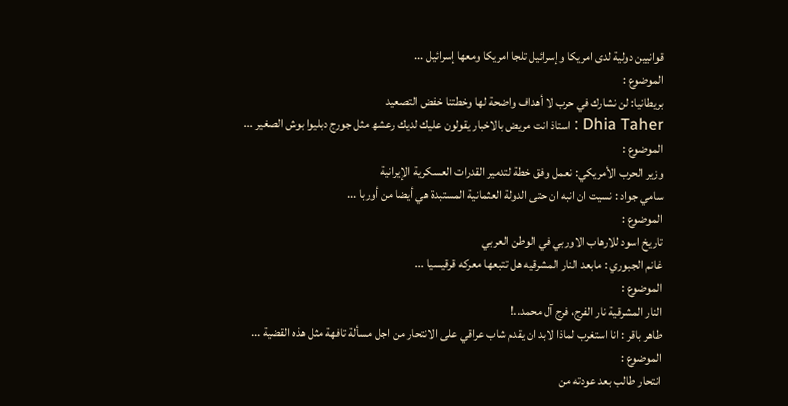قوانيين دولية لدى امريكا وإسرائيل تلجا امريكا ومعھا إسرائيل ...
الموضوع :
بريطانيا: لن نشارك في حرب لا أهداف واضحة لها وخطتنا خفض التصعيد
Dhia Taher : استاذ انت مريض بالاخبار يقولون عليك لديك رعشھ مثل جورج دبليوا بوش الصغير ...
الموضوع :
وزير الحرب الأمريكي: نعمل وفق خطة لتدمير القدرات العسكرية الإيرانية
سامي جواد : نسيت ان انبه ان حتى الدولة العثمانية المستبدة هي أيضا من أوربا ...
الموضوع :
تاريخ اسود للارهاب الاوربي في الوطن العربي
غانم الجبوري : مابعد النار المشرقيه هل تتبعها معركه قرقيسيا ...
الموضوع :
النار المشرقية نار الفرج، فرج آل محمد..!
طاهر باقر : انا استغرب لماذا لابد ان يقدم شاب عراقي على الانتحار من اجل مسألة تافهة مثل هذه القضية ...
الموضوع :
انتحار طالب بعد عودته من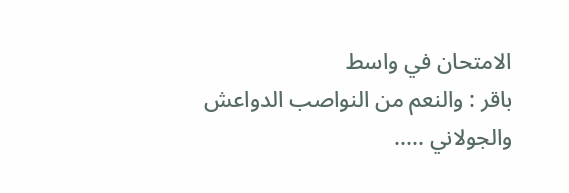الامتحان في واسط
باقر : والنعم من النواصب الدواعش والجولاني .....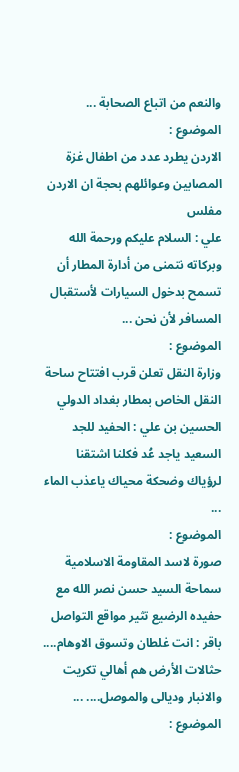والنعم من اتباع الصحابة ...
الموضوع :
الاردن يطرد عدد من اطفال غزة المصابين وعوائلهم بحجة ان الاردن مفلس
علي : السلام عليكم ورحمة الله وبركاته نتمنى من أدارة المطار أن تسمح بدخول السيارات لأستقبال المسافر لأن نحن ...
الموضوع :
وزارة النقل تعلن قرب افتتاح ساحة النقل الخاص بمطار بغداد الدولي
الحسين بن علي : الحفيد للجد السعيد ياجد عُد فكلنا اشتقنا لرؤياك وضحكة محياك ياعذب الماء ...
الموضوع :
صورة لاسد المقاومة الاسلامية سماحة السيد حسن نصر الله مع حفيده الرضيع تثير مواقع التواصل
باقر : انت غلطان وتسوق الاوهام.... حثالات الأرض هم أهالي تكريت والانبار وديالى والموصل.... ...
الموضوع :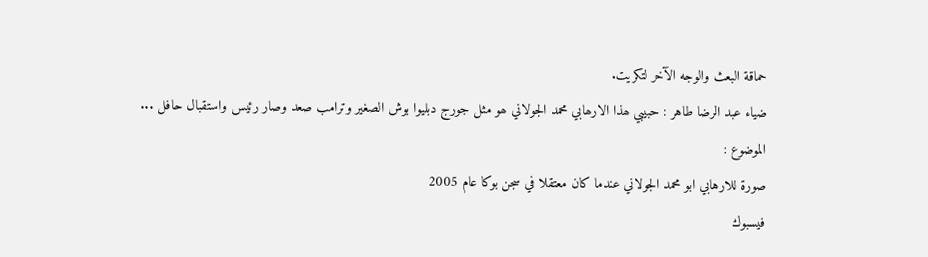حماقة البعث والوجه الآخر لتكريت.
ضياء عبد الرضا طاهر : حبيبي ھذا الارھابي محمد الجولاني ھو مثل جورج دبليوا بوش الصغير وترامب صعد وصار رئيس واستقبال حافل ...
الموضوع :
صورة للارهابي ابو محمد الجولاني عندما كان معتقلا في سجن بوكا عام 2005
فيسبوك